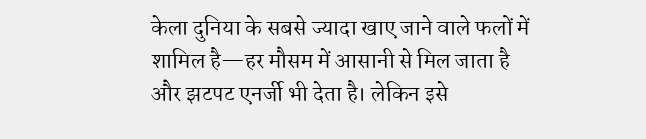केला दुनिया के सबसे ज्यादा खाए जाने वाले फलों में शामिल है—हर मौसम में आसानी से मिल जाता है और झटपट एनर्जी भी देता है। लेकिन इसे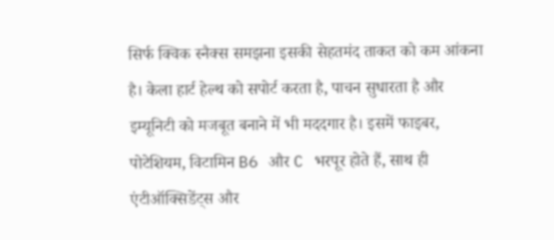सिर्फ क्विक स्नैक्स समझना इसकी सेहतमंद ताकत को कम आंकना है। केला हार्ट हेल्थ को सपोर्ट करता है, पाचन सुधारता है और इम्यूनिटी को मजबूत बनाने में भी मददगार है। इसमें फाइबर, पोटेशियम, विटामिन B6 और C भरपूर होते हैं, साथ ही एंटीऑक्सिडेंट्स और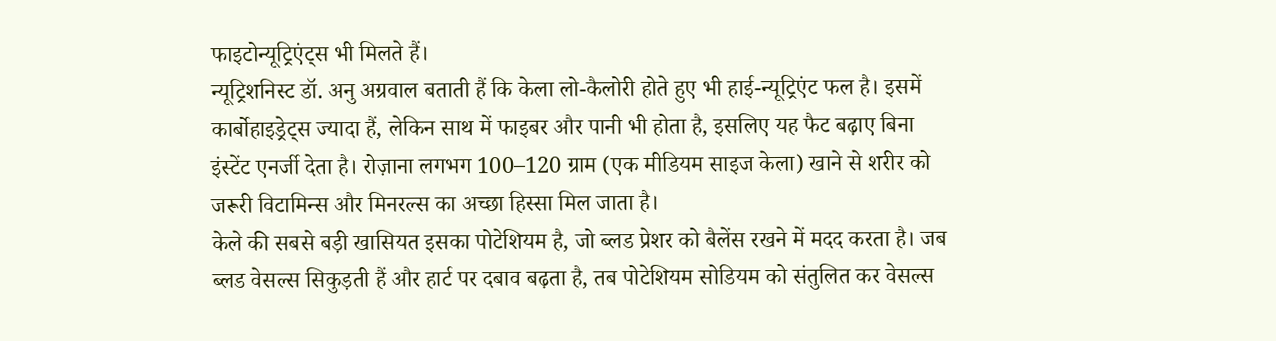फाइटोन्यूट्रिएंट्स भी मिलते हैं।
न्यूट्रिशनिस्ट डॉ. अनु अग्रवाल बताती हैं कि केला लो-कैलोरी होते हुए भी हाई-न्यूट्रिएंट फल है। इसमें कार्बोहाइड्रेट्स ज्यादा हैं, लेकिन साथ में फाइबर और पानी भी होता है, इसलिए यह फैट बढ़ाए बिना इंस्टेंट एनर्जी देता है। रोज़ाना लगभग 100–120 ग्राम (एक मीडियम साइज केला) खाने से शरीर को जरूरी विटामिन्स और मिनरल्स का अच्छा हिस्सा मिल जाता है।
केले की सबसे बड़ी खासियत इसका पोटेशियम है, जो ब्लड प्रेशर को बैलेंस रखने में मदद करता है। जब ब्लड वेसल्स सिकुड़ती हैं और हार्ट पर दबाव बढ़ता है, तब पोटेशियम सोडियम को संतुलित कर वेसल्स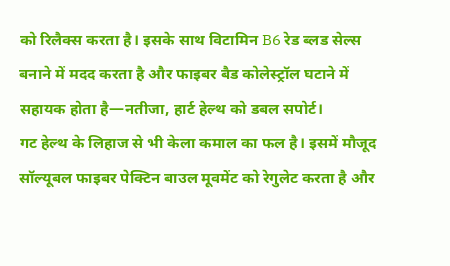को रिलैक्स करता है। इसके साथ विटामिन B6 रेड ब्लड सेल्स बनाने में मदद करता है और फाइबर बैड कोलेस्ट्रॉल घटाने में सहायक होता है—नतीजा, हार्ट हेल्थ को डबल सपोर्ट।
गट हेल्थ के लिहाज से भी केला कमाल का फल है। इसमें मौजूद सॉल्यूबल फाइबर पेक्टिन बाउल मूवमेंट को रेगुलेट करता है और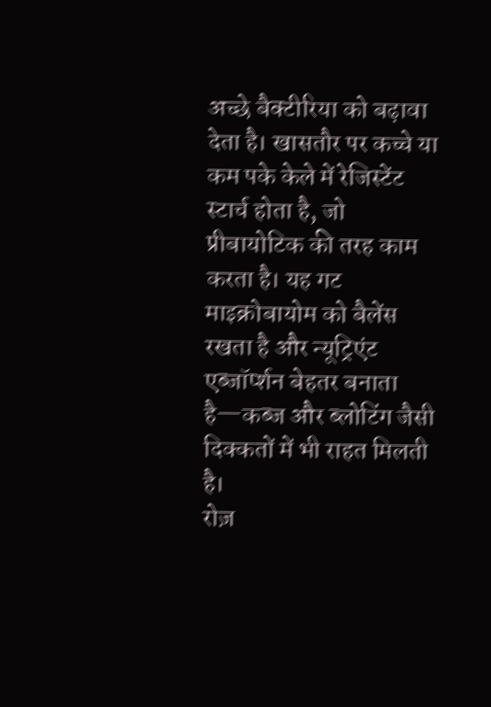अच्छे बैक्टीरिया को बढ़ावा देता है। खासतौर पर कच्चे या कम पके केले में रेजिस्टेंट स्टार्च होता है, जो प्रीबायोटिक की तरह काम करता है। यह गट माइक्रोबायोम को बैलेंस रखता है और न्यूट्रिएंट एब्जॉर्प्शन बेहतर बनाता है—कब्ज और ब्लोटिंग जैसी दिक्कतों में भी राहत मिलती है।
रोज़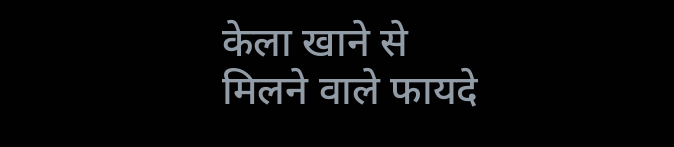केला खाने से मिलने वाले फायदे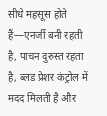सीधे महसूस होते हैं—एनर्जी बनी रहती है, पाचन दुरुस्त रहता है, ब्लड प्रेशर कंट्रोल में मदद मिलती है और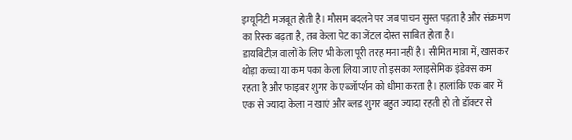इम्यूनिटी मजबूत होती है। मौसम बदलने पर जब पाचन सुस्त पड़ता है और संक्रमण का रिस्क बढ़ता है, तब केला पेट का जेंटल दोस्त साबित होता है।
डायबिटीज़ वालों के लिए भी केला पूरी तरह मना नहीं है। सीमित मात्रा में, खासकर थोड़ा कच्चा या कम पका केला लिया जाए तो इसका ग्लाइसेमिक इंडेक्स कम रहता है और फाइबर शुगर के एब्जॉर्प्शन को धीमा करता है। हालांकि एक बार में एक से ज्यादा केला न खाएं और ब्लड शुगर बहुत ज्यादा रहती हो तो डॉक्टर से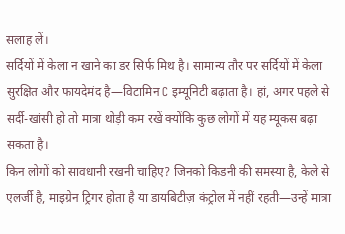सलाह लें।
सर्दियों में केला न खाने का डर सिर्फ मिथ है। सामान्य तौर पर सर्दियों में केला सुरक्षित और फायदेमंद है—विटामिन C इम्यूनिटी बढ़ाता है। हां, अगर पहले से सर्दी-खांसी हो तो मात्रा थोड़ी कम रखें क्योंकि कुछ लोगों में यह म्यूकस बढ़ा सकता है।
किन लोगों को सावधानी रखनी चाहिए? जिनको किडनी की समस्या है, केले से एलर्जी है, माइग्रेन ट्रिगर होता है या डायबिटीज़ कंट्रोल में नहीं रहती—उन्हें मात्रा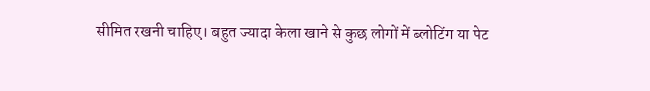सीमित रखनी चाहिए। बहुत ज्यादा केला खाने से कुछ लोगों में ब्लोटिंग या पेट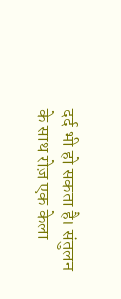दर्द भी हो सकता है। संतुलन के साथ रोज़ एक केला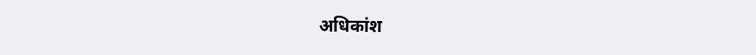अधिकांश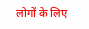लोगों के लिए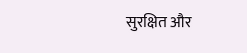सुरक्षित और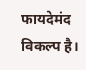फायदेमंद विकल्प है।